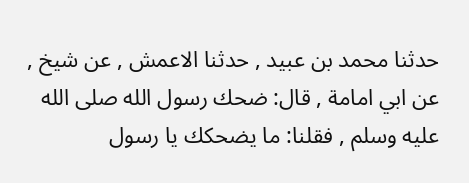حدثنا محمد بن عبيد , حدثنا الاعمش , عن شيخ , عن ابي امامة , قال: ضحك رسول الله صلى الله عليه وسلم , فقلنا: ما يضحكك يا رسول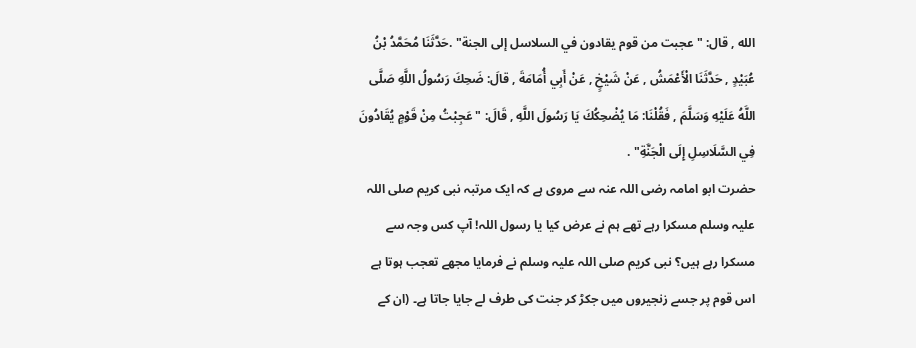الله , قال: " عجبت من قوم يقادون في السلاسل إلى الجنة" .حَدَّثَنَا مُحَمَّدُ بْنُ عُبَيْدٍ , حَدَّثَنَا الْأَعْمَشُ , عَنْ شَيْخٍ , عَنْ أَبِي أُمَامَةَ , قالَ: ضَحِكَ رَسُولُ اللَّهِ صَلَّى اللَّهُ عَلَيْهِ وَسَلَّمَ , فَقُلْنَا: مَا يُضْحِكُكَ يَا رَسُولَ اللَّهِ , قَالَ: " عَجِبْتُ مِنْ قَوْمٍ يُقَادُونَ فِي السَّلَاسِلِ إِلَى الْجَنَّةِ" .
حضرت ابو امامہ رضی اللہ عنہ سے مروی ہے کہ ایک مرتبہ نبی کریم صلی اللہ علیہ وسلم مسکرا رہے تھے ہم نے عرض کیا یا رسول اللہ! آپ کس وجہ سے مسکرا رہے ہیں؟ نبی کریم صلی اللہ علیہ وسلم نے فرمایا مجھے تعجب ہوتا ہے اس قوم پر جسے زنجیروں میں جکڑ کر جنت کی طرف لے جایا جاتا ہے۔ (ان کے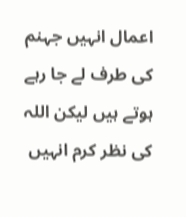اعمال انہیں جہنم کی طرف لے جا رہے ہوتے ہیں لیکن اللہ کی نظر کرم انہیں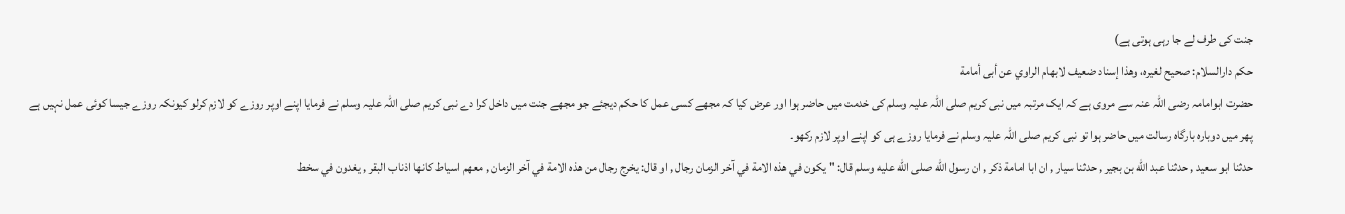جنت کی طرف لے جا رہی ہوتی ہے)
حكم دارالسلام: صحيح لغيره، وهذا إسناد ضعيف لابهام الراوي عن أبى أمامة
حضرت ابوامامہ رضی اللہ عنہ سے مروی ہے کہ ایک مرتبہ میں نبی کریم صلی اللہ علیہ وسلم کی خدمت میں حاضر ہوا اور عرض کیا کہ مجھے کسی عمل کا حکم دیجئے جو مجھے جنت میں داخل کرا دے نبی کریم صلی اللہ علیہ وسلم نے فرمایا اپنے اوپر روزے کو لازم کرلو کیونکہ روزے جیسا کوئی عمل نہیں ہے پھر میں دوبارہ بارگاہ رسالت میں حاضر ہوا تو نبی کریم صلی اللہ علیہ وسلم نے فرمایا روزے ہی کو اپنے اوپر لازم رکھو۔
حدثنا ابو سعيد , حدثنا عبد الله بن بجير , حدثنا سيار , ان ابا امامة ذكر , ان رسول الله صلى الله عليه وسلم قال: " يكون في هذه الامة في آخر الزمان رجال , او قال: يخرج رجال من هذه الامة في آخر الزمان , معهم اسياط كانها اذناب البقر , يغدون في سخط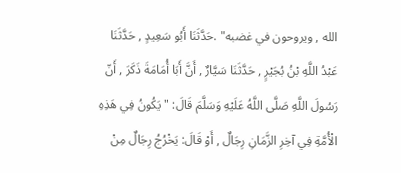الله , ويروحون في غضبه" .حَدَّثَنَا أَبُو سَعِيدٍ , حَدَّثَنَا عَبْدُ اللَّهِ بْنُ بُجَيْرٍ , حَدَّثَنَا سَيَّارٌ , أَنَّ أَبَا أُمَامَةَ ذَكَرَ , أَنّ رَسُولَ اللَّهِ صَلَّى اللَّهُ عَلَيْهِ وَسَلَّمَ قَالَ: " يَكُونُ فِي هَذِهِ الْأُمَّةِ فِي آخِرِ الزَّمَانِ رِجَالٌ , أَوْ قَالَ: يَخْرُجُ رِجَالٌ مِنْ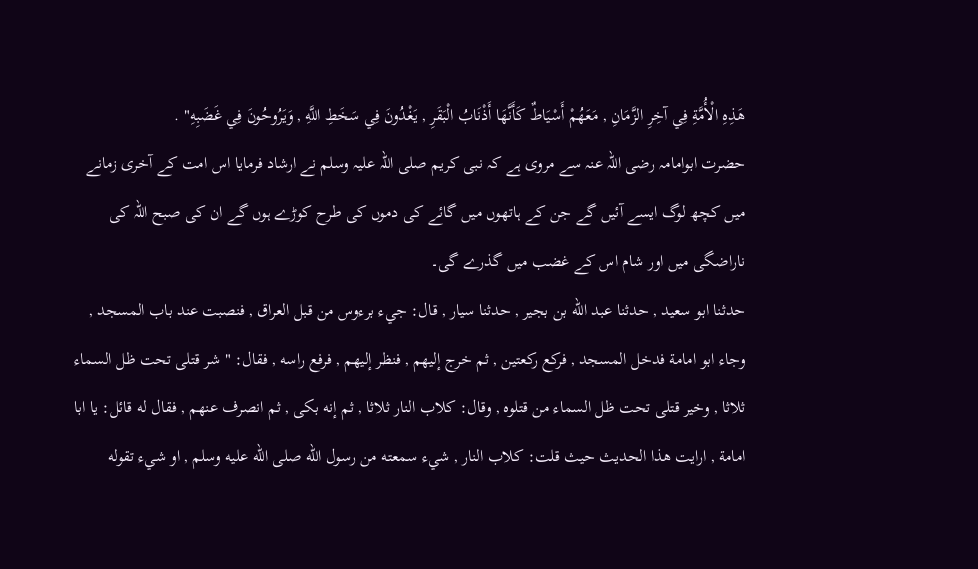هَذِهِ الْأُمَّةِ فِي آخِرِ الزَّمَانِ , مَعَهُمْ أَسْيَاطٌ كَأَنَّهَا أَذْنَابُ الْبَقَرِ , يَغْدُونَ فِي سَخَطِ اللَّهِ , وَيَرُوحُونَ فِي غَضَبِهِ" .
حضرت ابوامامہ رضی اللہ عنہ سے مروی ہے کہ نبی کریم صلی اللہ علیہ وسلم نے ارشاد فرمایا اس امت کے آخری زمانے میں کچھ لوگ ایسے آئیں گے جن کے ہاتھوں میں گائے کی دموں کی طرح کوڑے ہوں گے ان کی صبح اللہ کی ناراضگی میں اور شام اس کے غضب میں گذرے گی۔
حدثنا ابو سعيد , حدثنا عبد الله بن بجير , حدثنا سيار , قال: جيء برءوس من قبل العراق , فنصبت عند باب المسجد , وجاء ابو امامة فدخل المسجد , فركع ركعتين , ثم خرج إليهم , فنظر إليهم , فرفع راسه , فقال: " شر قتلى تحت ظل السماء ثلاثا , وخير قتلى تحت ظل السماء من قتلوه , وقال: كلاب النار ثلاثا , ثم إنه بكى , ثم انصرف عنهم , فقال له قائل: يا ابا امامة , ارايت هذا الحديث حيث قلت: كلاب النار , شيء سمعته من رسول الله صلى الله عليه وسلم , او شيء تقوله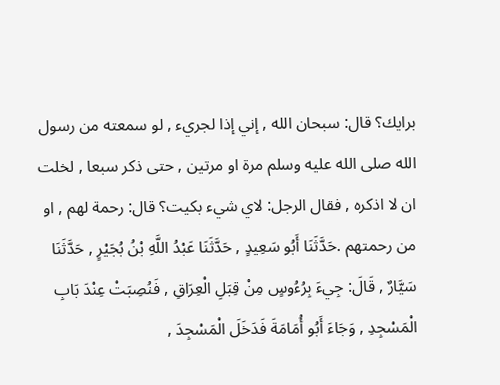برايك؟ قال: سبحان الله , إني إذا لجريء , لو سمعته من رسول الله صلى الله عليه وسلم مرة او مرتين , حتى ذكر سبعا , لخلت ان لا اذكره , فقال الرجل: لاي شيء بكيت؟ قال: رحمة لهم , او من رحمتهم .حَدَّثَنَا أَبُو سَعِيدٍ , حَدَّثَنَا عَبْدُ اللَّهِ بْنُ بُجَيْرٍ , حَدَّثَنَا سَيَّارٌ , قَالَ: جِيءَ بِرُءُوسٍ مِنْ قِبَلِ الْعِرَاقِ , فَنُصِبَتْ عِنْدَ بَابِ الْمَسْجِدِ , وَجَاءَ أَبُو أُمَامَةَ فَدَخَلَ الْمَسْجِدَ ,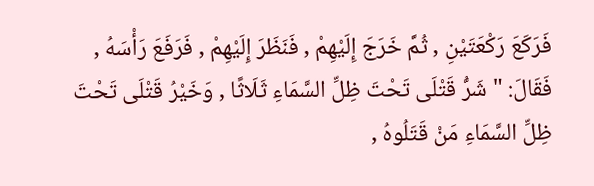فَرَكَعَ رَكْعَتَيْنِ , ثُمَّ خَرَجَ إِلَيْهِمْ , فَنَظَرَ إِلَيْهِمْ , فَرَفَعَ رَأْسَهُ , فَقَالَ: " شَرُّ قَتْلَى تَحْتَ ظِلِّ السَّمَاءِ ثَلَاثًا , وَخَيْرُ قَتْلَى تَحْتَ ظِلِّ السَّمَاءِ مَنْ قَتَلُوهُ ,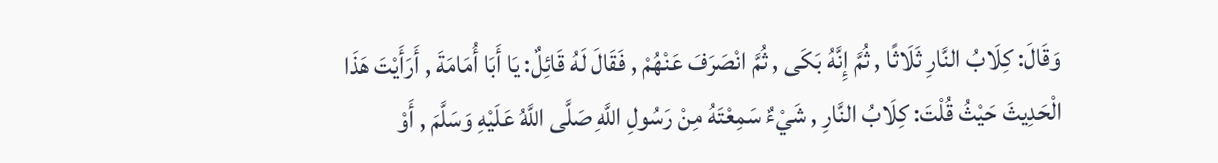وَقَالَ: كِلَابُ النَّارِ ثَلَاثًا , ثُمَّ إِنَّهُ بَكَى , ثُمَّ انْصَرَفَ عَنْهُمْ , فَقَالَ لَهُ قَائِلٌ: يَا أَبَا أُمَامَةَ , أَرَأَيْتَ هَذَا الْحَدِيثَ حَيْثُ قُلْتَ: كِلَابُ النَّارِ , شَيْءٌ سَمِعْتَهُ مِنْ رَسُولِ اللَّهِ صَلَّى اللَّهُ عَلَيْهِ وَسَلَّمَ , أَوْ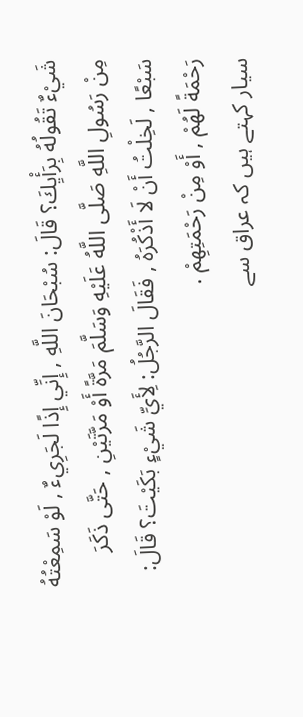شَيْءٌ تَقُولُهُ بِرَأْيِكَ؟ قَالَ: سُبْحَانَ اللَّهِ , إِنِّي إِذًا لَجَرِيءٌ , لَوْ سَمِعْتُهُ مِنْ رَسُولِ اللَّهِ صَلَّى اللَّهُ عَلَيْهِ وَسَلَّمَ مَرَّةً أَوْ مَرَّتَيْنِ , حَتَّى ذَكَرَ سَبْعًا , لَخِلْتُ أَنْ لَا أَذْكُرَهُ , فَقَالَ الرَّجُلُ: لِأَيِّ شَيْءٍ بَكَيْتَ؟ قَالَ: رَحْمَةً لَهُمْ , أَوْ مِنْ رَحْمَتِهِمْ .
سیار کہتے ہیں کہ عراق سے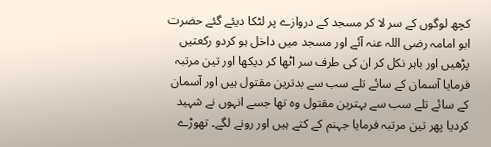کچھ لوگوں کے سر لا کر مسجد کے دروازے پر لٹکا دیئے گئے حضرت ابو امامہ رضی اللہ عنہ آئے اور مسجد میں داخل ہو کردو رکعتیں پڑھیں اور باہر نکل کر ان کی طرف سر اٹھا کر دیکھا اور تین مرتبہ فرمایا آسمان کے سائے تلے سب سے بدترین مقتول ہیں اور آسمان کے سائے تلے سب سے بہترین مقتول وہ تھا جسے انہوں نے شہید کردیا پھر تین مرتبہ فرمایا جہنم کے کتے ہیں اور رونے لگے۔ تھوڑے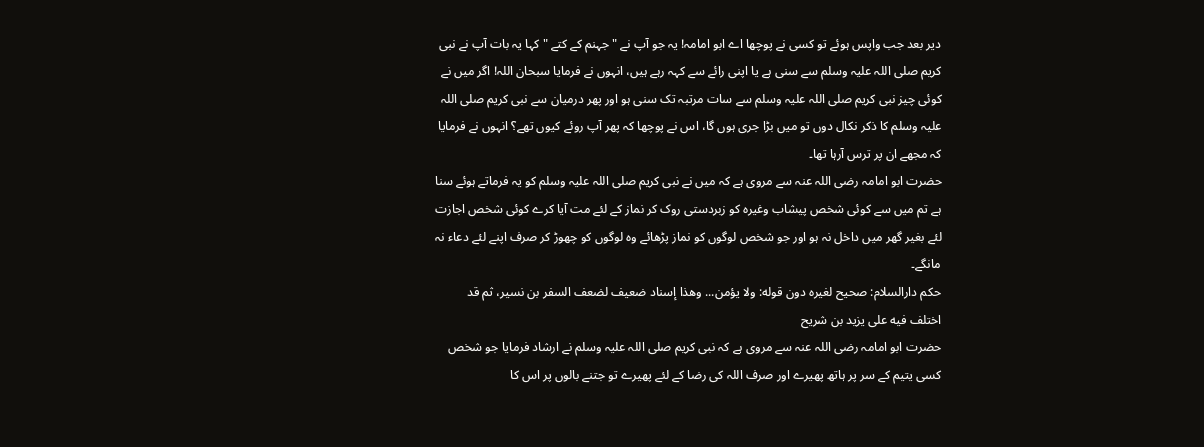دیر بعد جب واپس ہوئے تو کسی نے پوچھا اے ابو امامہ! یہ جو آپ نے " جہنم کے کتے " کہا یہ بات آپ نے نبی کریم صلی اللہ علیہ وسلم سے سنی ہے یا اپنی رائے سے کہہ رہے ہیں، انہوں نے فرمایا سبحان اللہ! اگر میں نے کوئی چیز نبی کریم صلی اللہ علیہ وسلم سے سات مرتبہ تک سنی ہو اور پھر درمیان سے نبی کریم صلی اللہ علیہ وسلم کا ذکر نکال دوں تو میں بڑا جری ہوں گا، اس نے پوچھا کہ پھر آپ روئے کیوں تھے؟ انہوں نے فرمایا کہ مجھے ان پر ترس آرہا تھا۔
حضرت ابو امامہ رضی اللہ عنہ سے مروی ہے کہ میں نے نبی کریم صلی اللہ علیہ وسلم کو یہ فرماتے ہوئے سنا ہے تم میں سے کوئی شخص پیشاب وغیرہ کو زبردستی روک کر نماز کے لئے مت آیا کرے کوئی شخص اجازت لئے بغیر گھر میں داخل نہ ہو اور جو شخص لوگوں کو نماز پڑھائے وہ لوگوں کو چھوڑ کر صرف اپنے لئے دعاء نہ مانگے۔
حكم دارالسلام: صحيح لغيره دون قوله: ولا يؤمن... وهذا إسناد ضعيف لضعف السفر بن نسير، ثم قد اختلف فيه على يزيد بن شريح
حضرت ابو امامہ رضی اللہ عنہ سے مروی ہے کہ نبی کریم صلی اللہ علیہ وسلم نے ارشاد فرمایا جو شخص کسی یتیم کے سر پر ہاتھ پھیرے اور صرف اللہ کی رضا کے لئے پھیرے تو جتنے بالوں پر اس کا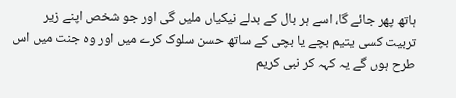ہاتھ پھر جائے گا، اسے ہر بال کے بدلے نیکیاں ملیں گی اور جو شخص اپنے زیر تربیت کسی یتیم بچے یا بچی کے ساتھ حسن سلوک کرے میں اور وہ جنت میں اس طرح ہوں گے یہ کہہ کر نبی کریم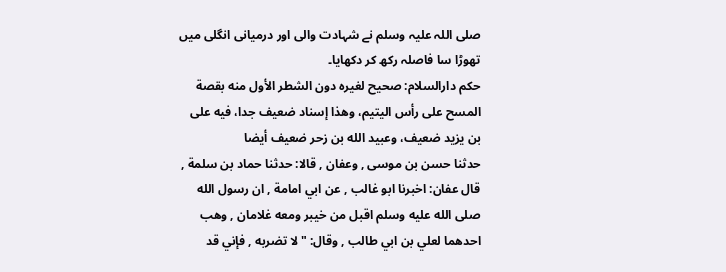صلی اللہ علیہ وسلم نے شہادت والی اور درمیانی انگلی میں تھوڑا سا فاصلہ رکھ کر دکھایا۔
حكم دارالسلام: صحيح لغيره دون الشطر الأول منه بقصة المسح على رأس اليتيم، وهذا إسناد ضعيف جدا، فيه على بن يزيد ضعيف، وعبيد الله بن زحر ضعيف أيضا
حدثنا حسن بن موسى , وعفان , قالا: حدثنا حماد بن سلمة , قال عفان: اخبرنا ابو غالب , عن ابي امامة , ان رسول الله صلى الله عليه وسلم اقبل من خيبر ومعه غلامان , وهب احدهما لعلي بن ابي طالب , وقال: " لا تضربه , فإني قد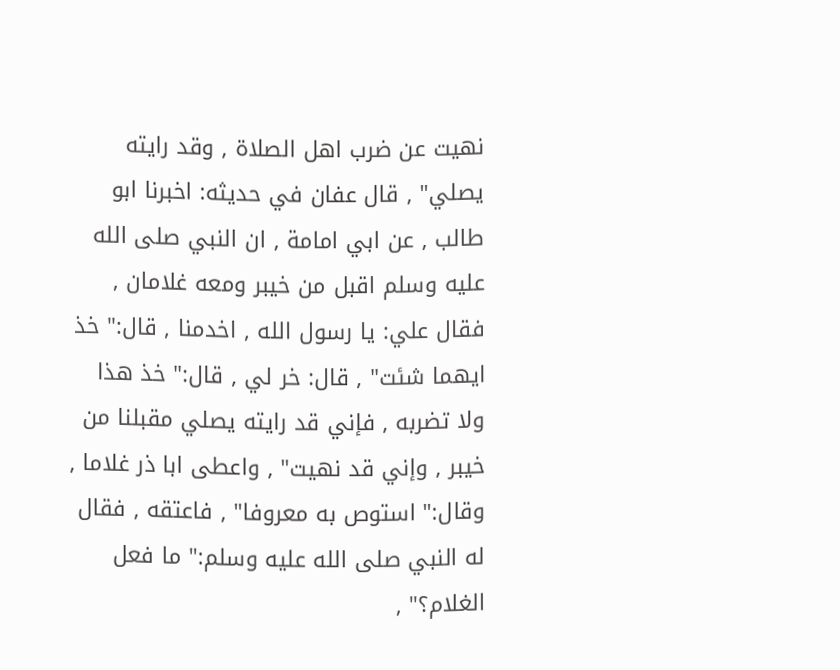نهيت عن ضرب اهل الصلاة , وقد رايته يصلي" , قال عفان في حديثه: اخبرنا ابو طالب , عن ابي امامة , ان النبي صلى الله عليه وسلم اقبل من خيبر ومعه غلامان , فقال علي: يا رسول الله , اخدمنا , قال:" خذ ايهما شئت" , قال: خر لي , قال:" خذ هذا ولا تضربه , فإني قد رايته يصلي مقبلنا من خيبر , وإني قد نهيت" , واعطى ابا ذر غلاما , وقال:" استوص به معروفا" , فاعتقه , فقال له النبي صلى الله عليه وسلم:" ما فعل الغلام؟" ,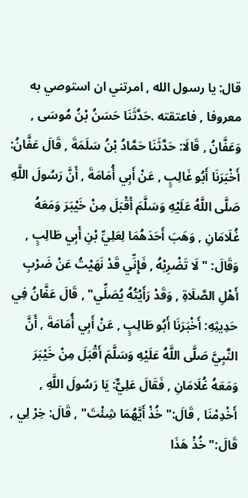قال: يا رسول الله , امرتني ان استوصي به معروفا , فاعتقته .حَدَّثَنَا حَسَنُ بْنُ مُوسَى , وَعَفَّانُ , قَالَا: حَدَّثَنَا حَمَّادُ بْنُ سَلَمَةَ , قَالَ عَفَّانُ: أَخْبَرَنَا أَبُو غَالِبٍ , عَنْ أَبِي أُمَامَةَ , أَنَّ رَسُولَ اللَّهِ صَلَّى اللَّهُ عَلَيْهِ وَسَلَّمَ أَقْبَلَ مِنْ خَيْبَرَ وَمَعَهُ غُلَامَانِ , وَهَبَ أَحَدَهُمَا لِعَلِيِّ بْنِ أَبِي طَالِبٍ , وَقَالَ: " لَا تَضْرِبْهُ , فَإِنِّي قَدْ نَهَيْتُ عَنْ ضَرْبِ أَهْلِ الصَّلَاةِ , وَقَدْ رَأَيْتُهُ يُصَلِّي" , قَالَ عَفَّانُ فِي حَدِيثِهِ: أَخْبَرَنَا أَبُو طَالِبٍ , عَنْ أَبِي أُمَامَةَ , أَنَّ النَّبِيَّ صَلَّى اللَّهُ عَلَيْهِ وَسَلَّمَ أَقْبَلَ مِنْ خَيْبَرَ وَمَعَهُ غُلَامَانِ , فَقَالَ عَلِيٌّ: يَا رَسُولَ اللَّهِ , أَخْدِمْنَا , قَالَ:" خُذْ أَيَّهُمَا شِئْتَ" , قَالَ: خِرْ لِي , قَالَ:" خُذْ هَذَا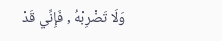وَلَا تَضْرِبْهُ , فَإِنِّي قَدْ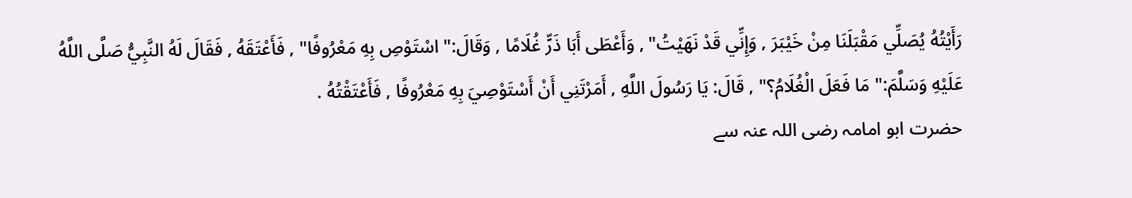رَأَيْتُهُ يُصَلِّي مَقْبَلَنَا مِنْ خَيْبَرَ , وَإِنِّي قَدْ نَهَيْتُ" , وَأَعْطَى أَبَا ذَرٍّ غُلَامًا , وَقَالَ:" اسْتَوْصِ بِهِ مَعْرُوفًا" , فَأَعْتَقَهُ , فَقَالَ لَهُ النَّبِيُّ صَلَّى اللَّهُ عَلَيْهِ وَسَلَّمَ:" مَا فَعَلَ الْغُلَامُ؟" , قَالَ: يَا رَسُولَ اللَّهِ , أَمَرْتَنِي أَنْ أَسْتَوْصِيَ بِهِ مَعْرُوفًا , فَأَعْتَقْتُهُ .
حضرت ابو امامہ رضی اللہ عنہ سے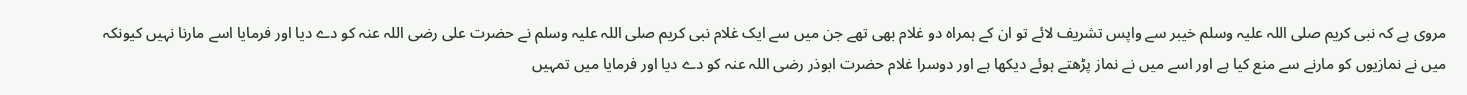مروی ہے کہ نبی کریم صلی اللہ علیہ وسلم خیبر سے واپس تشریف لائے تو ان کے ہمراہ دو غلام بھی تھے جن میں سے ایک غلام نبی کریم صلی اللہ علیہ وسلم نے حضرت علی رضی اللہ عنہ کو دے دیا اور فرمایا اسے مارنا نہیں کیونکہ میں نے نمازیوں کو مارنے سے منع کیا ہے اور اسے میں نے نماز پڑھتے ہوئے دیکھا ہے اور دوسرا غلام حضرت ابوذر رضی اللہ عنہ کو دے دیا اور فرمایا میں تمہیں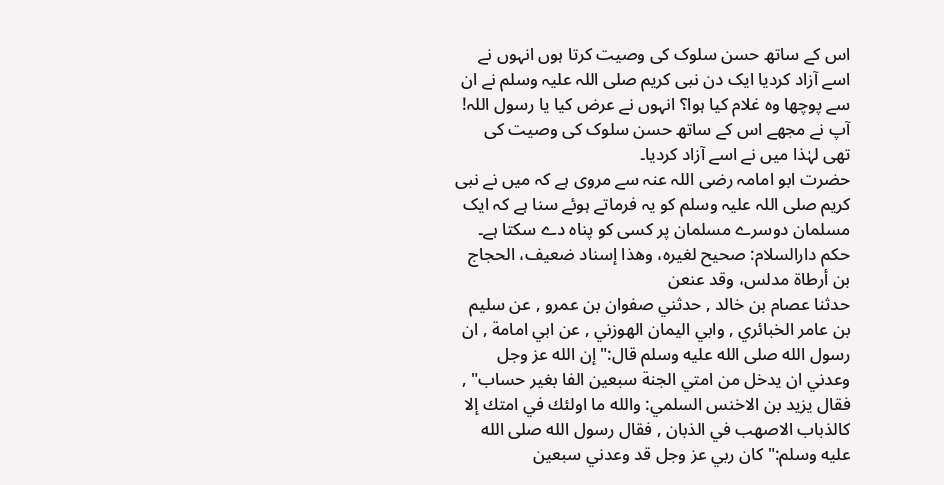اس کے ساتھ حسن سلوک کی وصیت کرتا ہوں انہوں نے اسے آزاد کردیا ایک دن نبی کریم صلی اللہ علیہ وسلم نے ان سے پوچھا وہ غلام کیا ہوا؟ انہوں نے عرض کیا یا رسول اللہ! آپ نے مجھے اس کے ساتھ حسن سلوک کی وصیت کی تھی لہٰذا میں نے اسے آزاد کردیا۔
حضرت ابو امامہ رضی اللہ عنہ سے مروی ہے کہ میں نے نبی کریم صلی اللہ علیہ وسلم کو یہ فرماتے ہوئے سنا ہے کہ ایک مسلمان دوسرے مسلمان پر کسی کو پناہ دے سکتا ہے۔
حكم دارالسلام: صحيح لغيره، وهذا إسناد ضعيف، الحجاج بن أرطاة مدلس، وقد عنعن
حدثنا عصام بن خالد , حدثني صفوان بن عمرو , عن سليم بن عامر الخبائري , وابي اليمان الهوزني , عن ابي امامة , ان رسول الله صلى الله عليه وسلم قال:" إن الله عز وجل وعدني ان يدخل من امتي الجنة سبعين الفا بغير حساب" , فقال يزيد بن الاخنس السلمي: والله ما اولئك في امتك إلا كالذباب الاصهب في الذبان , فقال رسول الله صلى الله عليه وسلم:" كان ربي عز وجل قد وعدني سبعين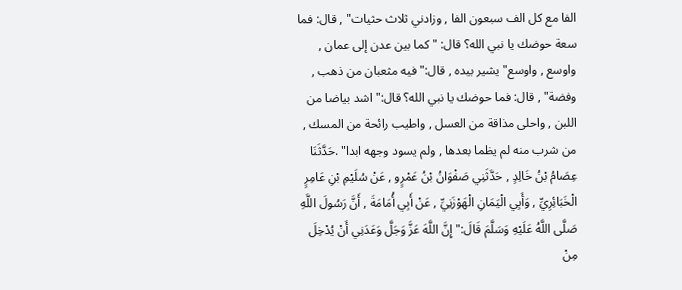الفا مع كل الف سبعون الفا , وزادني ثلاث حثيات" , قال: فما سعة حوضك يا نبي الله؟ قال: " كما بين عدن إلى عمان , واوسع , واوسع" يشير بيده , قال:" فيه مثعبان من ذهب , وفضة" , قال: فما حوضك يا نبي الله؟ قال:" اشد بياضا من اللبن , واحلى مذاقة من العسل , واطيب رائحة من المسك , من شرب منه لم يظما بعدها , ولم يسود وجهه ابدا" .حَدَّثَنَا عِصَامُ بْنُ خَالِدٍ , حَدَّثَنِي صَفْوَانُ بْنُ عَمْرٍو , عَنْ سُلَيْمِ بْنِ عَامِرٍ الْخَبَائِرِيِّ , وَأَبِي الْيَمَانِ الْهَوْزَنِيِّ , عَنْ أَبِي أُمَامَةَ , أَنَّ رَسُولَ اللَّهِ صَلَّى اللَّهُ عَلَيْهِ وَسَلَّمَ قَالَ:" إِنَّ اللَّهَ عَزَّ وَجَلَّ وَعَدَنِي أَنْ يُدْخِلَ مِنْ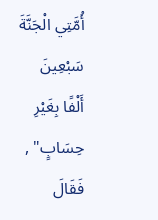أُمَّتِي الْجَنَّةَ سَبْعِينَ أَلْفًا بِغَيْرِ حِسَابٍ" , فَقَالَ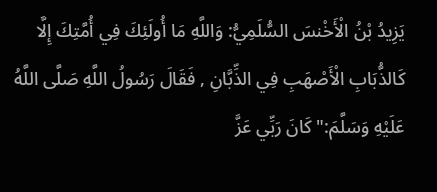يَزِيدُ بْنُ الْأَخْنسَ السُّلَمِيُّ: وَاللَّهِ مَا أُولَئِكَ فِي أُمَّتِكَ إِلَّا كَالذُّبَابِ الْأَصْهَبِ فِي الذِّبَّانِ , فَقَالَ رَسُولُ اللَّهِ صَلَّى اللَّهُ عَلَيْهِ وَسَلَّمَ:" كَانَ رَبِّي عَزَّ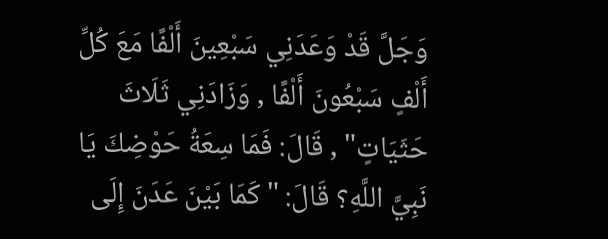وَجَلَّ قَدْ وَعَدَنِي سَبْعِينَ أَلْفًا مَعَ كُلِّ أَلْفٍ سَبْعُونَ أَلْفًا , وَزَادَنِي ثَلَاثَ حَثَيَاتٍ" , قَالَ: فَمَا سِعَةُ حَوْضِكَ يَا نَبِيَّ اللَّهِ؟ قَالَ: " كَمَا بَيْنَ عَدَنَ إِلَى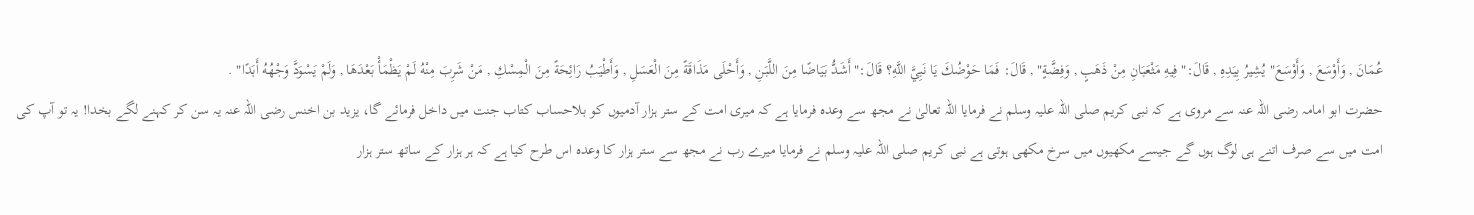عُمَانَ , وَأَوْسَعَ , وَأَوْسَعَ" يُشِيرُ بِيَدِهِ , قَالَ:" فِيهِ مَثْعَبَانِ مِنْ ذَهَبٍ , وَفِضَّةٍ" , قَالَ: فَمَا حَوْضُكَ يَا نَبِيَّ اللَّهِ؟ قَالَ:" أَشَدُّ بَيَاضًا مِنَ اللَّبَنِ , وَأَحْلَى مَذَاقَةً مِنَ الْعَسَلِ , وَأَطْيَبُ رَائِحَةً مِنَ الْمِسْكِ , مَنْ شَرِبَ مِنْهُ لَمْ يَظْمَأْ بَعْدَهَا , وَلَمْ يَسْوَدَّ وَجْهُهُ أَبَدًا" .
حضرت ابو امامہ رضی اللہ عنہ سے مروی ہے کہ نبی کریم صلی اللہ علیہ وسلم نے فرمایا اللہ تعالیٰ نے مجھ سے وعدہ فرمایا ہے کہ میری امت کے ستر ہزار آدمیوں کو بلاحساب کتاب جنت میں داخل فرمائے گا، یزید بن اخنس رضی اللہ عنہ یہ سن کر کہنے لگے بخدا! یہ تو آپ کی امت میں سے صرف اتنے ہی لوگ ہوں گے جیسے مکھیوں میں سرخ مکھی ہوتی ہے نبی کریم صلی اللہ علیہ وسلم نے فرمایا میرے رب نے مجھ سے ستر ہزار کا وعدہ اس طرح کیا ہے کہ ہر ہزار کے ساتھ ستر ہزار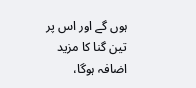ہوں گے اور اس پر تین گنا کا مزید اضافہ ہوگا،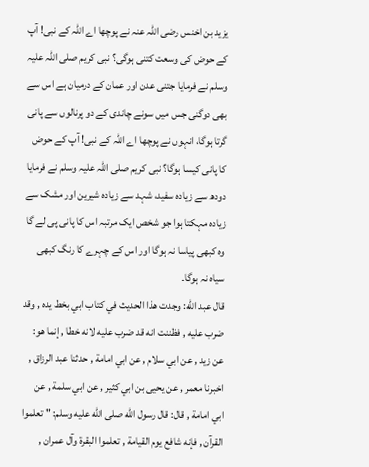یزید بن اخنس رضی اللہ عنہ نے پوچھا اے اللہ کے نبی! آپ کے حوض کی وسعت کتنی ہوگی؟ نبی کریم صلی اللہ علیہ وسلم نے فرمایا جتنی عدن اور عمان کے درمیان ہے اس سے بھی دوگنی جس میں سونے چاندی کے دو پرنالوں سے پانی گرتا ہوگا، انہوں نے پوچھا اے اللہ کے نبی! آپ کے حوض کا پانی کیسا ہوگا؟ نبی کریم صلی اللہ علیہ وسلم نے فرمایا دودھ سے زیادہ سفید، شہد سے زیادہ شیرین اور مشک سے زیادہ مہکتا ہوا جو شخص ایک مرتبہ اس کا پانی پی لے گا وہ کبھی پیاسا نہ ہوگا اور اس کے چہرے کا رنگ کبھی سیاہ نہ ہوگا۔
قال عبد الله: وجدت هذا الحديث في كتاب ابي بخط يده , وقد ضرب عليه , فظننت انه قد ضرب عليه لانه خطا , إنما هو: عن زيد , عن ابي سلام , عن ابي امامة , حدثنا عبد الرزاق , اخبرنا معمر , عن يحيى بن ابي كثير , عن ابي سلمة , عن ابي امامة , قال: قال رسول الله صلى الله عليه وسلم: " تعلموا القرآن , فإنه شافع يوم القيامة , تعلموا البقرة وآل عمران ,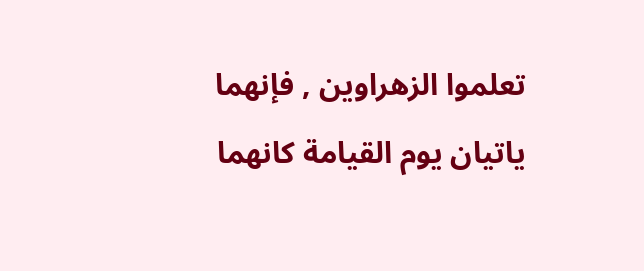تعلموا الزهراوين , فإنهما ياتيان يوم القيامة كانهما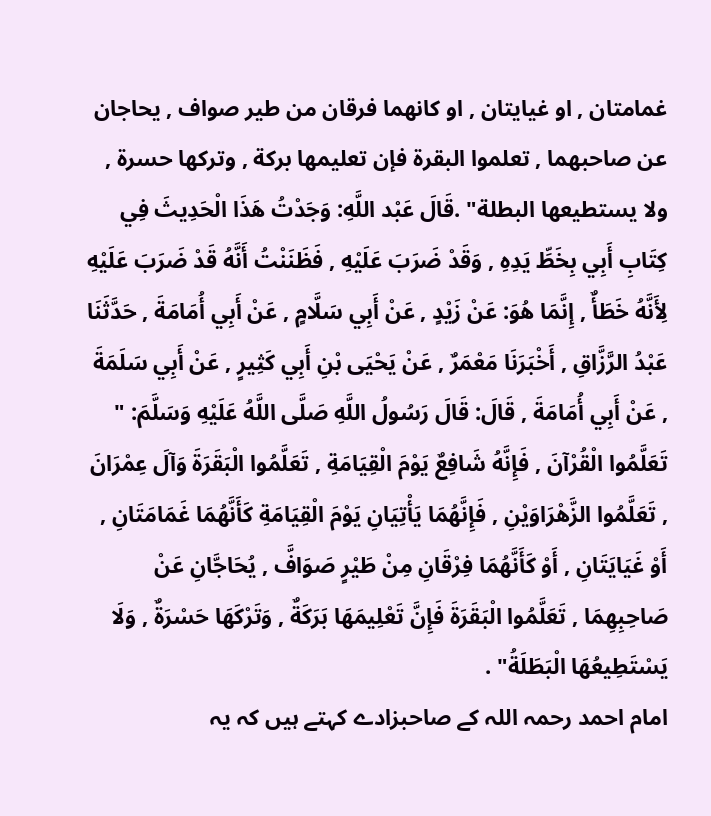غمامتان , او غيايتان , او كانهما فرقان من طير صواف , يحاجان عن صاحبهما , تعلموا البقرة فإن تعليمها بركة , وتركها حسرة , ولا يستطيعها البطلة" .قَالَ عَبْد اللَّهِ: وَجَدْتُ هَذَا الْحَدِيثَ فِي كِتَابِ أَبِي بِخَطِّ يَدِهِ , وَقَدْ ضَرَبَ عَلَيْهِ , فَظَنَنْتُ أَنَّهُ قَدْ ضَرَبَ عَلَيْهِ لِأَنَّهُ خَطَأٌ , إِنَّمَا هُوَ: عَنْ زَيْدٍ , عَنْ أَبِي سَلَّامٍ , عَنْ أَبِي أُمَامَةَ , حَدَّثَنَا عَبْدُ الرَّزَّاقِ , أَخْبَرَنَا مَعْمَرٌ , عَنْ يَحْيَى بْنِ أَبِي كَثِيرٍ , عَنْ أَبِي سَلَمَةَ , عَنْ أَبِي أُمَامَةَ , قَالَ: قَالَ رَسُولُ اللَّهِ صَلَّى اللَّهُ عَلَيْهِ وَسَلَّمَ: " تَعَلَّمُوا الْقُرْآنَ , فَإِنَّهُ شَافِعٌ يَوْمَ الْقِيَامَةِ , تَعَلَّمُوا الْبَقَرَةَ وَآلَ عِمْرَانَ , تَعَلَّمُوا الزَّهْرَاوَيْنِ , فَإِنَّهُمَا يَأْتِيَانِ يَوْمَ الْقِيَامَةِ كَأَنَّهُمَا غَمَامَتَانِ , أَوْ غَيَايَتَانِ , أَوْ كَأَنَّهُمَا فِرْقَانِ مِنْ طَيْرٍ صَوَافَّ , يُحَاجَّانِ عَنْ صَاحِبِهِمَا , تَعَلَّمُوا الْبَقَرَةَ فَإِنَّ تَعْلِيمَهَا بَرَكَةٌ , وَتَرْكَهَا حَسْرَةٌ , وَلَا يَسْتَطِيعُهَا الْبَطَلَةُ" .
امام احمد رحمہ اللہ کے صاحبزادے کہتے ہیں کہ یہ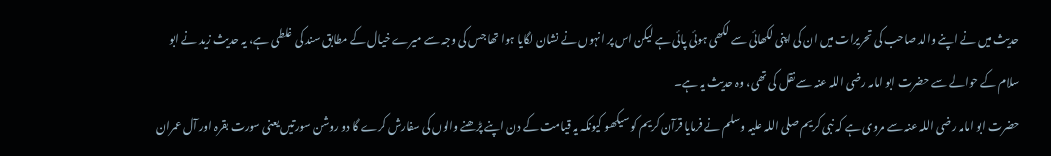حدیث میں نے اپنے والد صاحب کی تحریرات میں ان کی اپنی لکھائی سے لکھی ہوئی پائی ہے لیکن اس پر انہوں نے نشان لگایا ہوا تھا جس کی وجہ سے میرے خیال کے مطابق سند کی غلطی ہے، یہ حدیث زید نے ابو سلام کے حوالے سے حضرت ابو امامہ رضی اللہ عنہ سے نقل کی تھی، وہ حدیث یہ ہے۔
حضرت ابو امامہ رضی اللہ عنہ سے مروی ہے کہ نبی کریم صلی اللہ علیہ وسلم نے فرمایا قرآن کریم کو سیکھو کیونکہ یہ قیامت کے دن اپنے پڑھنے والوں کی سفارش کرے گا دو روشن سورتیں یعنی سورت بقرہ اور آل عمران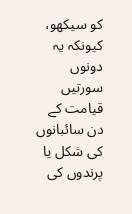کو سیکھو، کیونکہ یہ دونوں سورتیں قیامت کے دن سائبانوں کی شکل یا پرندوں کی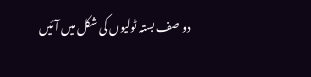دو صف بستہ ٹولیوں کی شکل میں آئیں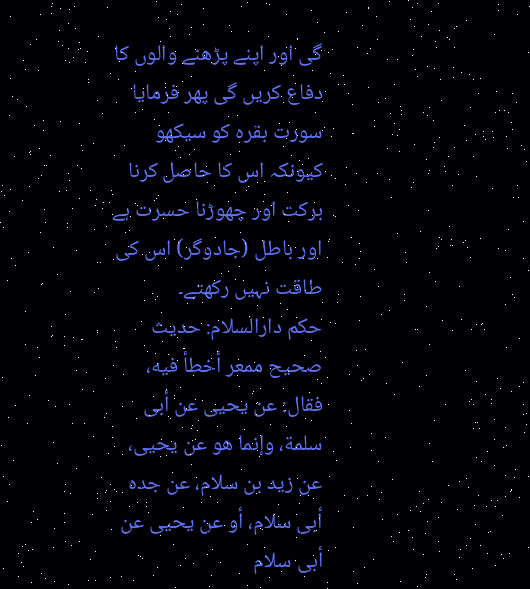گی اور اپنے پڑھنے والوں کا دفاع کریں گی پھر فرمایا سورت بقرہ کو سیکھو کیونکہ اس کا حاصل کرنا برکت اور چھوڑنا حسرت ہے اور باطل (جادوگر) اس کی طاقت نہیں رکھتے۔
حكم دارالسلام: حديث صحيح ممعر أخطأ فيه، فقال: عن يحيى عن أبى سلمة، وإنما هو عن يحيى، عن زيد بن سلام، عن جده أبى سلام، أو عن يحيى عن أبى سلام